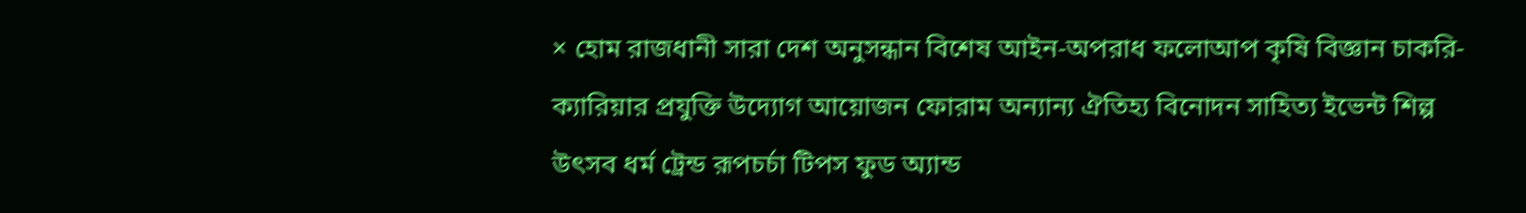× হোম রাজধানী সারা দেশ অনুসন্ধান বিশেষ আইন-অপরাধ ফলোআপ কৃষি বিজ্ঞান চাকরি-ক্যারিয়ার প্রযুক্তি উদ্যোগ আয়োজন ফোরাম অন্যান্য ঐতিহ্য বিনোদন সাহিত্য ইভেন্ট শিল্প উৎসব ধর্ম ট্রেন্ড রূপচর্চা টিপস ফুড অ্যান্ড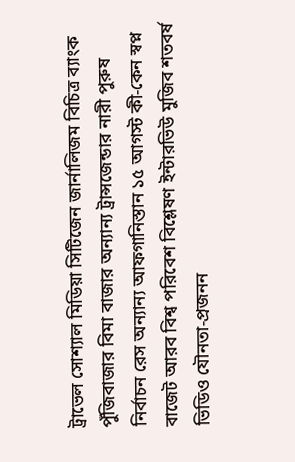ট্রাভেল সোশ্যাল মিডিয়া সিটিজেন জার্নালিজম বিচিত্র ব্যাংক পুঁজিবাজার বিমা বাজার অন্যান্য ট্রান্সজেন্ডার নারী পুরুষ নির্বাচন রেস অন্যান্য আফগানিস্তান ১৫ আগস্ট কী-কেন স্বপ্ন বাজেট আরব বিশ্ব পরিবেশ বিশ্লেষণ ইন্টারভিউ মুজিব শতবর্ষ ভিডিও যৌনতা-প্রজনন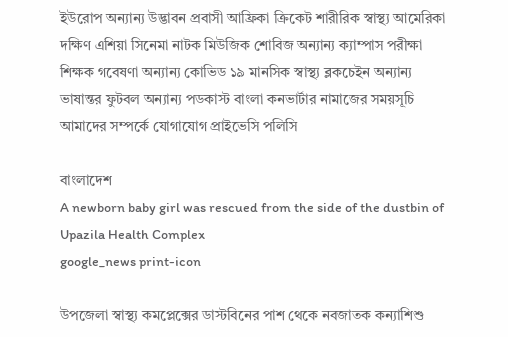ইউরোপ অন্যান্য উদ্ভাবন প্রবাসী আফ্রিকা ক্রিকেট শারীরিক স্বাস্থ্য আমেরিকা দক্ষিণ এশিয়া সিনেমা নাটক মিউজিক শোবিজ অন্যান্য ক্যাম্পাস পরীক্ষা শিক্ষক গবেষণা অন্যান্য কোভিড ১৯ মানসিক স্বাস্থ্য ব্লকচেইন অন্যান্য ভাষান্তর ফুটবল অন্যান্য পডকাস্ট বাংলা কনভার্টার নামাজের সময়সূচি আমাদের সম্পর্কে যোগাযোগ প্রাইভেসি পলিসি

বাংলাদেশ
A newborn baby girl was rescued from the side of the dustbin of Upazila Health Complex
google_news print-icon

উপজেলা স্বাস্থ্য কমপ্লেক্সের ডাস্টবিনের পাশ থেকে নবজাতক কন্যাশিশু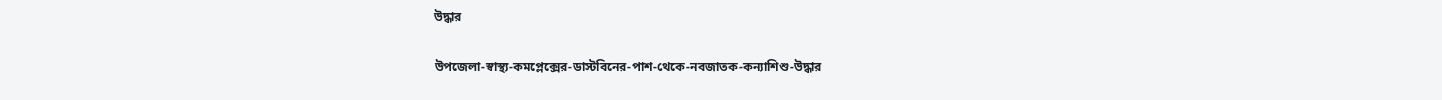উদ্ধার

উপজেলা-স্বাস্থ্য-কমপ্লেক্সের-ডাস্টবিনের-পাশ-থেকে-নবজাতক-কন্যাশিশু-উদ্ধার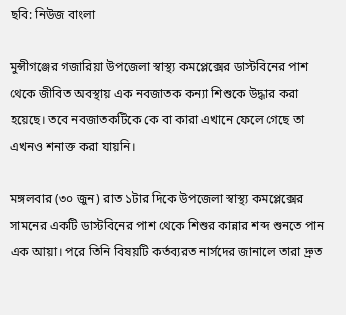ছবি: নিউজ বাংলা

মুন্সীগঞ্জের গজারিয়া উপজেলা স্বাস্থ্য কমপ্লেক্সের ডাস্টবিনের পাশ থেকে জীবিত অবস্থায় এক নবজাতক কন্যা শিশুকে উদ্ধার করা হয়েছে। তবে নবজাতকটিকে কে বা কারা এখানে ফেলে গেছে তা এখনও শনাক্ত করা যায়নি।

মঙ্গলবার (৩০ জুন) রাত ১টার দিকে উপজেলা স্বাস্থ্য কমপ্লেক্সের সামনের একটি ডাস্টবিনের পাশ থেকে শিশুর কান্নার শব্দ শুনতে পান এক আয়া। পরে তিনি বিষয়টি কর্তব্যরত নার্সদের জানালে তারা দ্রুত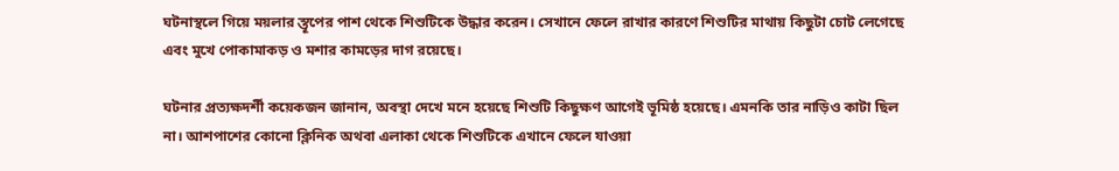ঘটনাস্থলে গিয়ে ময়লার স্তূপের পাশ থেকে শিশুটিকে উদ্ধার করেন। সেখানে ফেলে রাখার কারণে শিশুটির মাথায় কিছুটা চোট লেগেছে এবং মুখে পোকামাকড় ও মশার কামড়ের দাগ রয়েছে।

ঘটনার প্রত্যক্ষদর্শী কয়েকজন জানান, অবস্থা দেখে মনে হয়েছে শিশুটি কিছুক্ষণ আগেই ভূমিষ্ঠ হয়েছে। এমনকি তার নাড়িও কাটা ছিল না। আশপাশের কোনো ক্লিনিক অথবা এলাকা থেকে শিশুটিকে এখানে ফেলে যাওয়া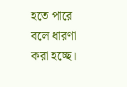হতে পারে বলে ধারণা করা হচ্ছে।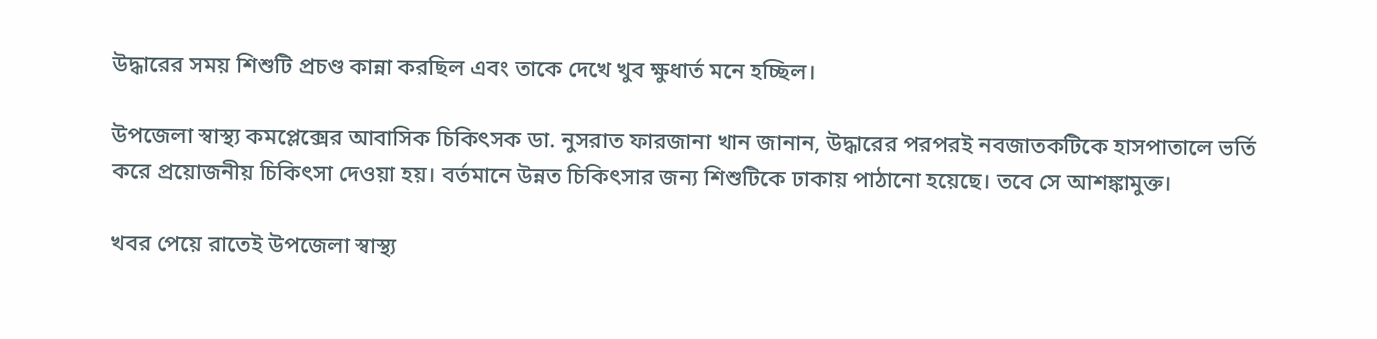উদ্ধারের সময় শিশুটি প্রচণ্ড কান্না করছিল এবং তাকে দেখে খুব ক্ষুধার্ত মনে হচ্ছিল।

উপজেলা স্বাস্থ্য কমপ্লেক্সের আবাসিক চিকিৎসক ডা. নুসরাত ফারজানা খান জানান, উদ্ধারের পরপরই নবজাতকটিকে হাসপাতালে ভর্তি করে প্রয়োজনীয় চিকিৎসা দেওয়া হয়। বর্তমানে উন্নত চিকিৎসার জন্য শিশুটিকে ঢাকায় পাঠানো হয়েছে। তবে সে আশঙ্কামুক্ত।

খবর পেয়ে রাতেই উপজেলা স্বাস্থ্য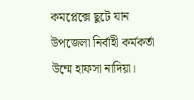কমপ্লেক্সে ছুটে যান উপজেলা নির্বাহী কর্মকর্তা উম্মে হাফসা নাদিয়া।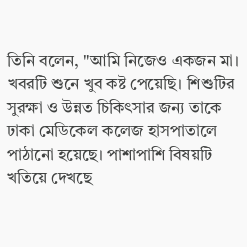তিনি বলেন, "আমি নিজেও একজন মা। খবরটি শুনে খুব কষ্ট পেয়েছি। শিশুটির সুরক্ষা ও উন্নত চিকিৎসার জন্য তাকে ঢাকা মেডিকেল কলেজ হাসপাতালে পাঠানো হয়েছে। পাশাপাশি বিষয়টি খতিয়ে দেখছে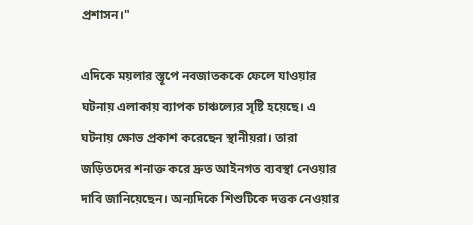প্রশাসন।"

এদিকে ময়লার স্তূপে নবজাতককে ফেলে যাওয়ার ঘটনায় এলাকায় ব্যাপক চাঞ্চল্যের সৃষ্টি হয়েছে। এ ঘটনায় ক্ষোভ প্রকাশ করেছেন স্থানীয়রা। তারা জড়িতদের শনাক্ত করে দ্রুত আইনগত ব্যবস্থা নেওয়ার দাবি জানিয়েছেন। অন্যদিকে শিশুটিকে দত্তক নেওয়ার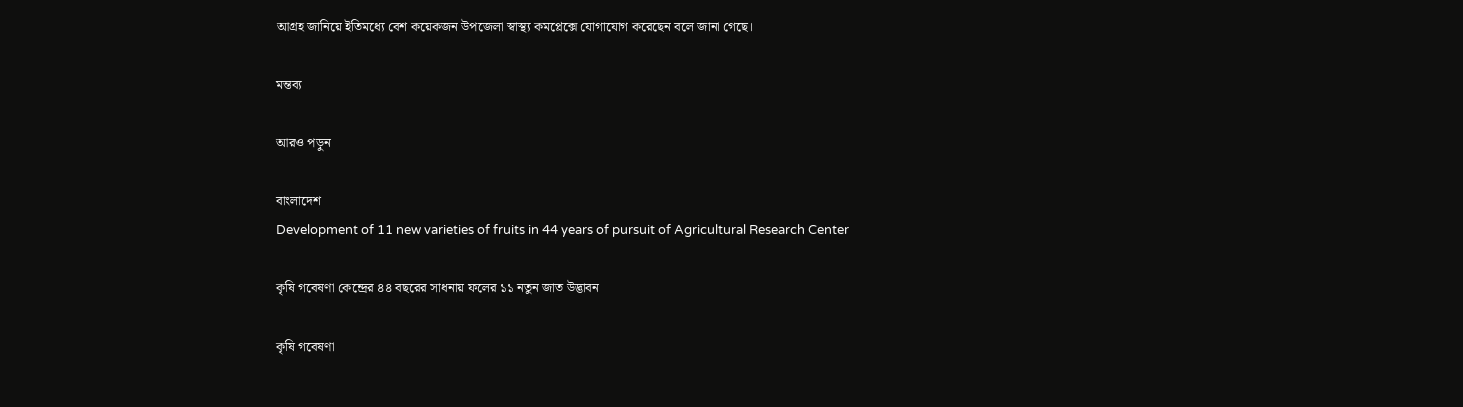আগ্রহ জানিয়ে ইতিমধ্যে বেশ কয়েকজন উপজেলা স্বাস্থ্য কমপ্লেক্সে যোগাযোগ করেছেন বলে জানা গেছে।

মন্তব্য

আরও পড়ুন

বাংলাদেশ
Development of 11 new varieties of fruits in 44 years of pursuit of Agricultural Research Center

কৃষি গবেষণা কেন্দ্রের ৪৪ বছরের সাধনায় ফলের ১১ নতুন জাত উদ্ভাবন

কৃষি গবেষণা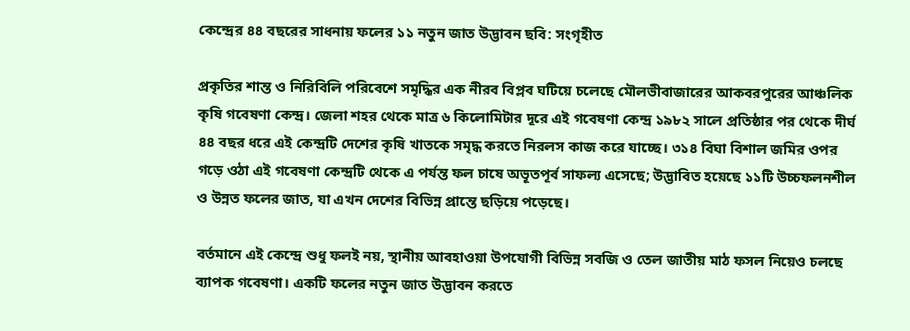কেন্দ্রের ৪৪ বছরের সাধনায় ফলের ১১ নতুন জাত উদ্ভাবন ছবি: সংগৃহীত

প্রকৃতির শান্ত ও নিরিবিলি পরিবেশে সমৃদ্ধির এক নীরব বিপ্লব ঘটিয়ে চলেছে মৌলভীবাজারের আকবরপুরের আঞ্চলিক কৃষি গবেষণা কেন্দ্র। জেলা শহর থেকে মাত্র ৬ কিলোমিটার দূরে এই গবেষণা কেন্দ্র ১৯৮২ সালে প্রতিষ্ঠার পর থেকে দীর্ঘ ৪৪ বছর ধরে এই কেন্দ্রটি দেশের কৃষি খাতকে সমৃদ্ধ করতে নিরলস কাজ করে যাচ্ছে। ৩১৪ বিঘা বিশাল জমির ওপর গড়ে ওঠা এই গবেষণা কেন্দ্রটি থেকে এ পর্যন্ত ফল চাষে অভূতপূর্ব সাফল্য এসেছে; উদ্ভাবিত হয়েছে ১১টি উচ্চফলনশীল ও উন্নত ফলের জাত, যা এখন দেশের বিভিন্ন প্রান্তে ছড়িয়ে পড়েছে।

বর্তমানে এই কেন্দ্রে শুধু ফলই নয়, স্থানীয় আবহাওয়া উপযোগী বিভিন্ন সবজি ও তেল জাতীয় মাঠ ফসল নিয়েও চলছে ব্যাপক গবেষণা। একটি ফলের নতুন জাত উদ্ভাবন করতে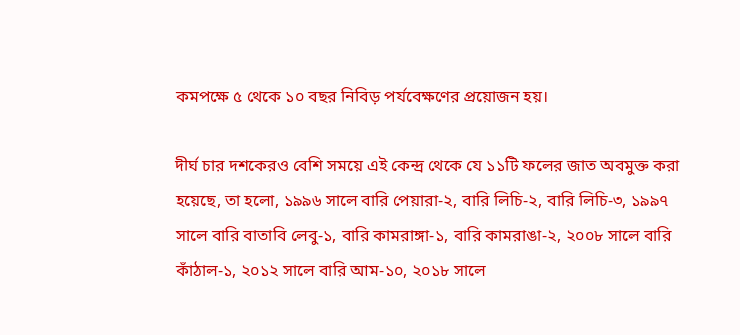কমপক্ষে ৫ থেকে ১০ বছর নিবিড় পর্যবেক্ষণের প্রয়োজন হয়।

দীর্ঘ চার দশকেরও বেশি সময়ে এই কেন্দ্র থেকে যে ১১টি ফলের জাত অবমুক্ত করা হয়েছে, তা হলো, ১৯৯৬ সালে বারি পেয়ারা-২, বারি লিচি-২, বারি লিচি-৩, ১৯৯৭ সালে বারি বাতাবি লেবু-১, বারি কামরাঙ্গা-১, বারি কামরাঙা-২, ২০০৮ সালে বারি কাঁঠাল-১, ২০১২ সালে বারি আম-১০, ২০১৮ সালে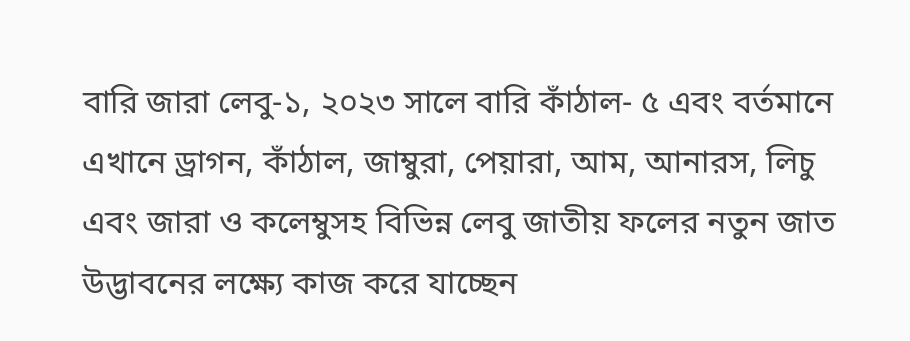বারি জারা লেবু-১, ২০২৩ সালে বারি কাঁঠাল- ৫ এবং বর্তমানে এখানে ড্রাগন, কাঁঠাল, জাম্বুরা, পেয়ারা, আম, আনারস, লিচু এবং জারা ও কলেম্বুসহ বিভিন্ন লেবু জাতীয় ফলের নতুন জাত উদ্ভাবনের লক্ষ্যে কাজ করে যাচ্ছেন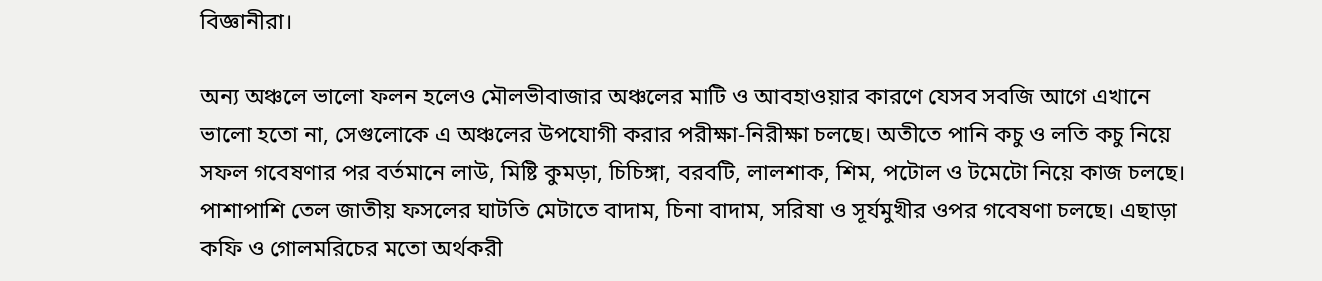বিজ্ঞানীরা।

অন্য অঞ্চলে ভালো ফলন হলেও মৌলভীবাজার অঞ্চলের মাটি ও আবহাওয়ার কারণে যেসব সবজি আগে এখানে ভালো হতো না, সেগুলোকে এ অঞ্চলের উপযোগী করার পরীক্ষা-নিরীক্ষা চলছে। অতীতে পানি কচু ও লতি কচু নিয়ে সফল গবেষণার পর বর্তমানে লাউ, মিষ্টি কুমড়া, চিচিঙ্গা, বরবটি, লালশাক, শিম, পটোল ও টমেটো নিয়ে কাজ চলছে। পাশাপাশি তেল জাতীয় ফসলের ঘাটতি মেটাতে বাদাম, চিনা বাদাম, সরিষা ও সূর্যমুখীর ওপর গবেষণা চলছে। এছাড়া কফি ও গোলমরিচের মতো অর্থকরী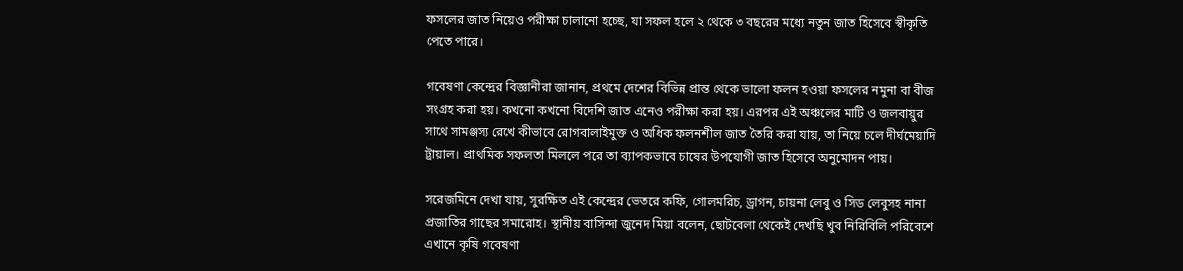ফসলের জাত নিয়েও পরীক্ষা চালানো হচ্ছে, যা সফল হলে ২ থেকে ৩ বছরের মধ্যে নতুন জাত হিসেবে স্বীকৃতি পেতে পারে।

গবেষণা কেন্দ্রের বিজ্ঞানীরা জানান, প্রথমে দেশের বিভিন্ন প্রান্ত থেকে ভালো ফলন হওয়া ফসলের নমুনা বা বীজ সংগ্রহ করা হয়। কখনো কখনো বিদেশি জাত এনেও পরীক্ষা করা হয়। এরপর এই অঞ্চলের মাটি ও জলবায়ুর সাথে সামঞ্জস্য রেখে কীভাবে রোগবালাইমুক্ত ও অধিক ফলনশীল জাত তৈরি করা যায়, তা নিয়ে চলে দীর্ঘমেয়াদি ট্রায়াল। প্রাথমিক সফলতা মিললে পরে তা ব্যাপকভাবে চাষের উপযোগী জাত হিসেবে অনুমোদন পায়।

সরেজমিনে দেখা যায়, সুরক্ষিত এই কেন্দ্রের ভেতরে কফি, গোলমরিচ, ড্রাগন, চায়না লেবু ও সিড লেবুসহ নানা প্রজাতির গাছের সমারোহ। স্থানীয় বাসিন্দা জুনেদ মিয়া বলেন, ছোটবেলা থেকেই দেখছি খুব নিরিবিলি পরিবেশে এখানে কৃষি গবেষণা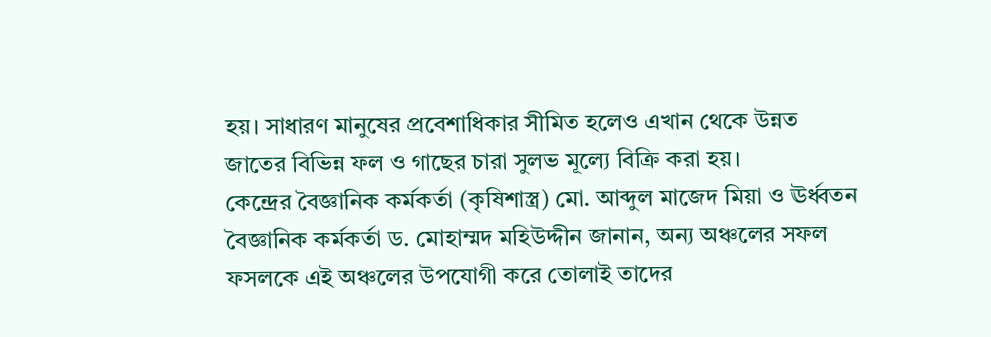হয়। সাধারণ মানুষের প্রবেশাধিকার সীমিত হলেও এখান থেকে উন্নত জাতের বিভিন্ন ফল ও গাছের চারা সুলভ মূল্যে বিক্রি করা হয়।
কেন্দ্রের বৈজ্ঞানিক কর্মকর্তা (কৃষিশাস্ত্র) মো. আব্দুল মাজেদ মিয়া ও ঊর্ধ্বতন বৈজ্ঞানিক কর্মকর্তা ড. মোহাম্মদ মহিউদ্দীন জানান, অন্য অঞ্চলের সফল ফসলকে এই অঞ্চলের উপযোগী করে তোলাই তাদের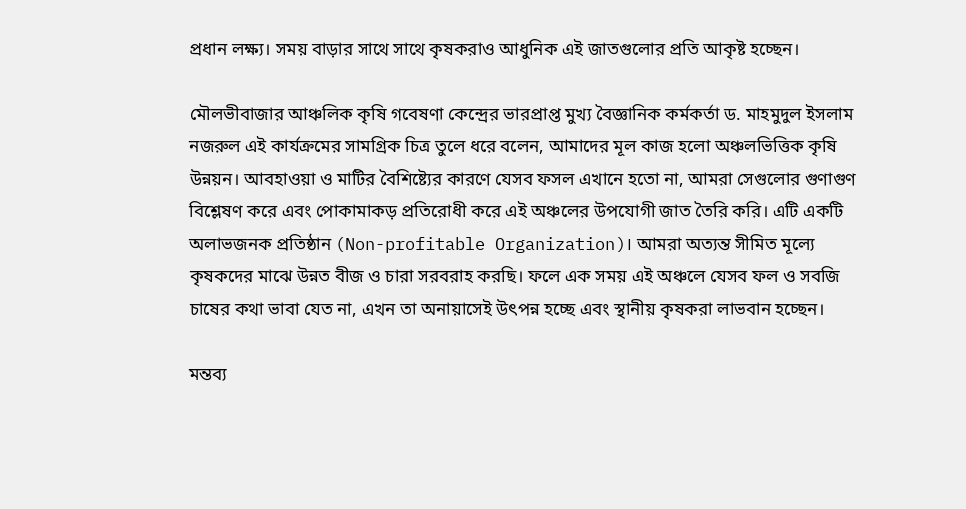প্রধান লক্ষ্য। সময় বাড়ার সাথে সাথে কৃষকরাও আধুনিক এই জাতগুলোর প্রতি আকৃষ্ট হচ্ছেন।

মৌলভীবাজার আঞ্চলিক কৃষি গবেষণা কেন্দ্রের ভারপ্রাপ্ত মুখ্য বৈজ্ঞানিক কর্মকর্তা ড. মাহমুদুল ইসলাম নজরুল এই কার্যক্রমের সামগ্রিক চিত্র তুলে ধরে বলেন, আমাদের মূল কাজ হলো অঞ্চলভিত্তিক কৃষি উন্নয়ন। আবহাওয়া ও মাটির বৈশিষ্ট্যের কারণে যেসব ফসল এখানে হতো না, আমরা সেগুলোর গুণাগুণ বিশ্লেষণ করে এবং পোকামাকড় প্রতিরোধী করে এই অঞ্চলের উপযোগী জাত তৈরি করি। এটি একটি অলাভজনক প্রতিষ্ঠান (Non-profitable Organization)। আমরা অত্যন্ত সীমিত মূল্যে কৃষকদের মাঝে উন্নত বীজ ও চারা সরবরাহ করছি। ফলে এক সময় এই অঞ্চলে যেসব ফল ও সবজি চাষের কথা ভাবা যেত না, এখন তা অনায়াসেই উৎপন্ন হচ্ছে এবং স্থানীয় কৃষকরা লাভবান হচ্ছেন।

মন্তব্য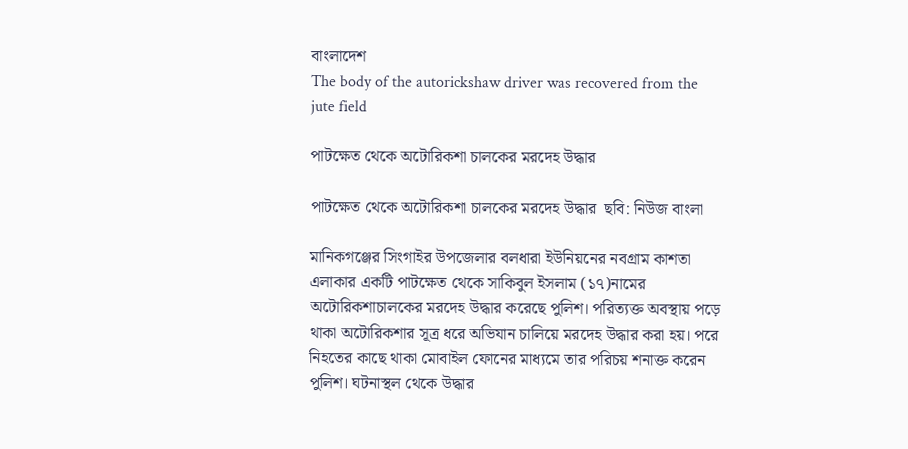বাংলাদেশ
The body of the autorickshaw driver was recovered from the jute field

পাটক্ষেত থেকে অটোরিকশা চালকের মরদেহ উদ্ধার

পাটক্ষেত থেকে অটোরিকশা চালকের মরদেহ উদ্ধার  ছবি: নিউজ বাংলা

মানিকগঞ্জের সিংগাইর উপজেলার বলধারা ইউনিয়নের নবগ্রাম কাশতা এলাকার একটি পাটক্ষেত থেকে সাকিবুল ইসলাম (১৭)নামের অটোরিকশাচালকের মরদেহ উদ্ধার করেছে পুলিশ। পরিত্যক্ত অবস্থায় পড়ে থাকা অটোরিকশার সূত্র ধরে অভিযান চালিয়ে মরদেহ উদ্ধার করা হয়। পরে নিহতের কাছে থাকা মোবাইল ফোনের মাধ্যমে তার পরিচয় শনাক্ত করেন পুলিশ। ঘটনাস্থল থেকে উদ্ধার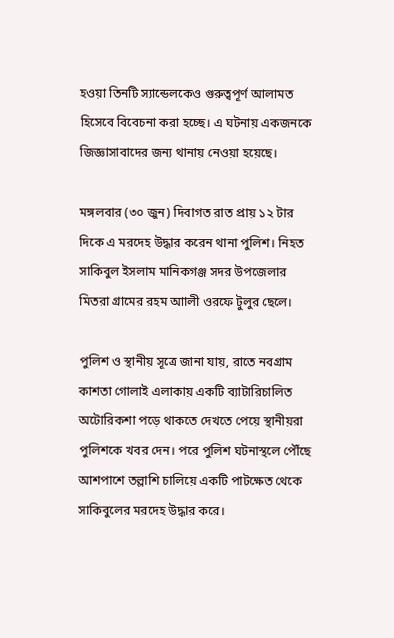হওয়া তিনটি স্যান্ডেলকেও গুরুত্বপূর্ণ আলামত হিসেবে বিবেচনা করা হচ্ছে। এ ঘটনায় একজনকে জিজ্ঞাসাবাদের জন্য থানায় নেওয়া হয়েছে।

মঙ্গলবার (৩০ জুন) দিবাগত রাত প্রায় ১২ টার দিকে এ মরদেহ উদ্ধার করেন থানা পুলিশ। নিহত সাকিবুল ইসলাম মানিকগঞ্জ সদর উপজেলার মিতরা গ্রামের রহম আালী ওরফে টুলুর ছেলে।

পুলিশ ও স্থানীয় সূত্রে জানা যায়, রাতে নবগ্রাম কাশতা গোলাই এলাকায় একটি ব্যাটারিচালিত অটোরিকশা পড়ে থাকতে দেখতে পেয়ে স্থানীয়রা পুলিশকে খবর দেন। পরে পুলিশ ঘটনাস্থলে পৌঁছে আশপাশে তল্লাশি চালিয়ে একটি পাটক্ষেত থেকে সাকিবুলের মরদেহ উদ্ধার করে।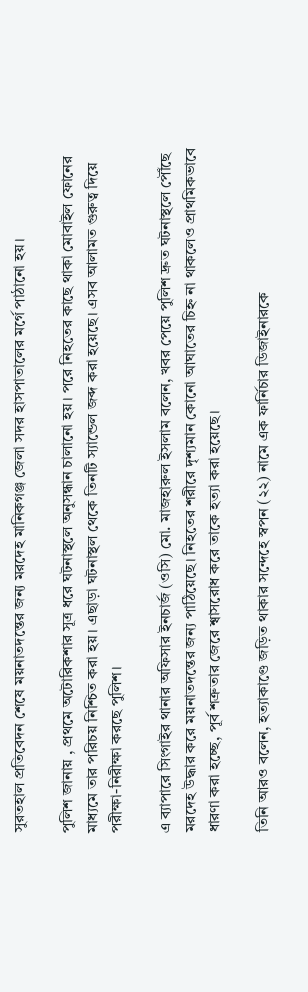সুরতহাল প্রতিবেদন শেষে ময়নাতদন্তের জন্য মরদেহ মানিকগঞ্জ জেলা সদর হাসপাতালের মর্গে পাঠানো হয়।

পুলিশ জানায় , প্রথমে অটোরিকশার সূত্র ধরে ঘটনাস্থলে অনুসন্ধান চালানো হয়। পরে নিহতের কাছে থাকা মোবাইল ফোনের মাধ্যমে তার পরিচয় নিশ্চিত করা হয়। এছাড়া ঘটনাস্থল থেকে তিনটি স্যান্ডেল জব্দ করা হয়েছে। এসব আলামত গুরুত্ব দিয়ে পরীক্ষা-নিরীক্ষা করছে পুলিশ।

এ ব্যাপারে সিংগাইর থানার অফিসার ইনচার্জ (ওসি) মো. মাজহারুল ইসলাম বলেন, খবর পেয়ে পুলিশ দ্রুত ঘটনাস্থলে পৌঁছে মরদেহ উদ্ধার করে ময়নাতদন্তের জন্য পাঠিয়েছে। নিহতের শরীরে দৃশ্যমান কোনো আঘাতের চিহ্ন না থাকলেও প্রাথমিকভাবে ধারণা করা হচ্ছে, পূর্ব শত্রুতার জেরে শ্বাসরোধ করে তাকে হত্যা করা হয়েছে।

তিনি আরও বলেন, হত্যাকাণ্ডে জড়িত থাকার সন্দেহে স্বপন (২২) নামে এক ফার্নিচার ডিজাইনারকে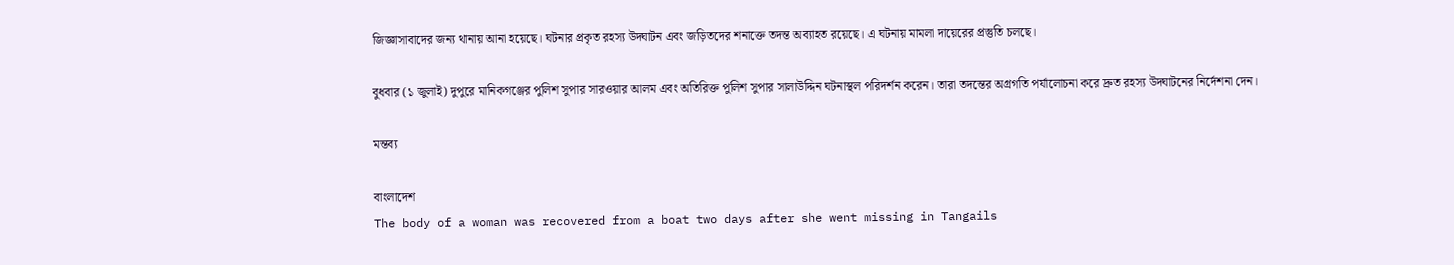জিজ্ঞাসাবাদের জন্য থানায় আনা হয়েছে। ঘটনার প্রকৃত রহস্য উদ্ঘাটন এবং জড়িতদের শনাক্তে তদন্ত অব্যাহত রয়েছে। এ ঘটনায় মামলা দায়েরের প্রস্তুতি চলছে।

বুধবার (১ জুলাই) দুপুরে মানিকগঞ্জের পুলিশ সুপার সারওয়ার আলম এবং অতিরিক্ত পুলিশ সুপার সালাউদ্দিন ঘটনাস্থল পরিদর্শন করেন। তারা তদন্তের অগ্রগতি পর্যালোচনা করে দ্রুত রহস্য উদ্ঘাটনের নির্দেশনা দেন।

মন্তব্য

বাংলাদেশ
The body of a woman was recovered from a boat two days after she went missing in Tangails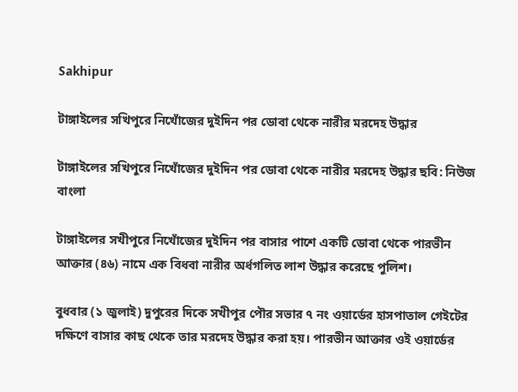Sakhipur

টাঙ্গাইলের সখিপুরে নিখোঁজের দুইদিন পর ডোবা থেকে নারীর মরদেহ উদ্ধার

টাঙ্গাইলের সখিপুরে নিখোঁজের দুইদিন পর ডোবা থেকে নারীর মরদেহ উদ্ধার ছবি: নিউজ বাংলা

টাঙ্গাইলের সখীপুরে নিখোঁজের দুইদিন পর বাসার পাশে একটি ডোবা থেকে পারভীন আক্তার (৪৬) নামে এক বিধবা নারীর অর্ধগলিত লাশ উদ্ধার করেছে পুলিশ।

বুধবার (১ জুলাই) দুপুরের দিকে সখীপুর পৌর সভার ৭ নং ওয়ার্ডের হাসপাতাল গেইটের দক্ষিণে বাসার কাছ থেকে তার মরদেহ উদ্ধার করা হয়। পারভীন আক্তার ওই ওয়ার্ডের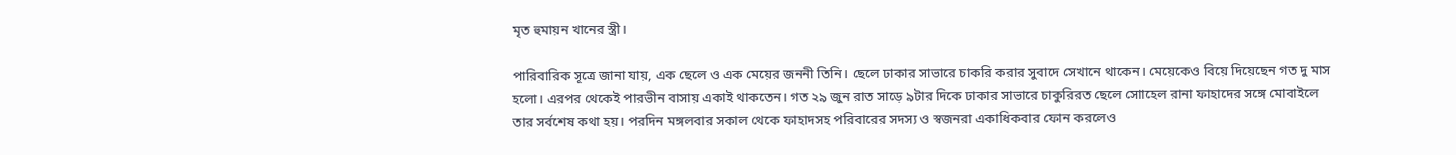মৃত হুমায়ন খানের স্ত্রী।

পারিবারিক সূত্রে জানা যায়, এক ছেলে ও এক মেয়ের জননী তিনি। ছেলে ঢাকার সাভারে চাকরি করার সুবাদে সেখানে থাকেন। মেয়েকেও বিয়ে দিয়েছেন গত দু মাস হলো। এরপর থেকেই পারভীন বাসায় একাই থাকতেন। গত ২৯ জুন রাত সাড়ে ৯টার দিকে ঢাকার সাভারে চাকুরিরত ছেলে সোাহেল রানা ফাহাদের সঙ্গে মোবাইলে তার সর্বশেষ কথা হয়। পরদিন মঙ্গলবার সকাল থেকে ফাহাদসহ পরিবারের সদস্য ও স্বজনরা একাধিকবার ফোন করলেও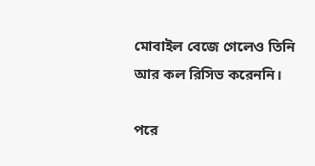মোবাইল বেজে গেলেও তিনি আর কল রিসিভ করেননি।

পরে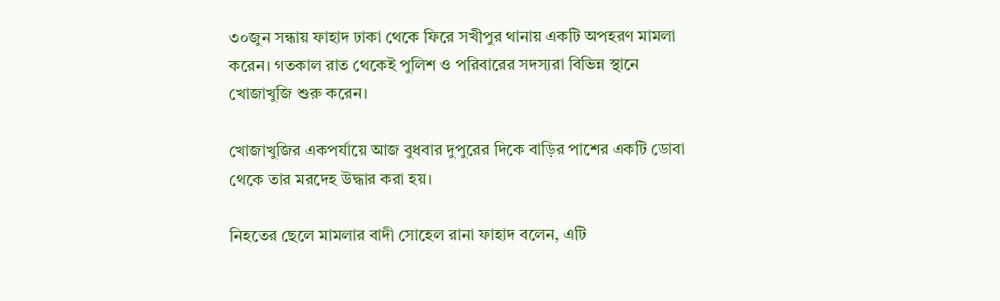৩০জুন সন্ধায় ফাহাদ ঢাকা থেকে ফিরে সখীপুর থানায় একটি অপহরণ মামলা করেন। গতকাল রাত থেকেই পুলিশ ও পরিবারের সদস্যরা বিভিন্ন স্থানে খোজাখুজি শুরু করেন।

খোজাখুজির একপর্যায়ে আজ বুধবার দুপুরের দিকে বাড়ির পাশের একটি ডোবা থেকে তার মরদেহ উদ্ধার করা হয়।

নিহতের ছেলে মামলার বাদী সোহেল রানা ফাহাদ বলেন, এটি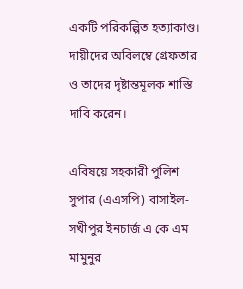একটি পরিকল্পিত হত্যাকাণ্ড। দায়ীদের অবিলম্বে গ্রেফতার ও তাদের দৃষ্টান্তমূলক শাস্তি দাবি করেন।

এবিষয়ে সহকারী পুলিশ সুপার (এএসপি) বাসাইল-সখীপুর ইনচার্জ এ কে এম মামুনুর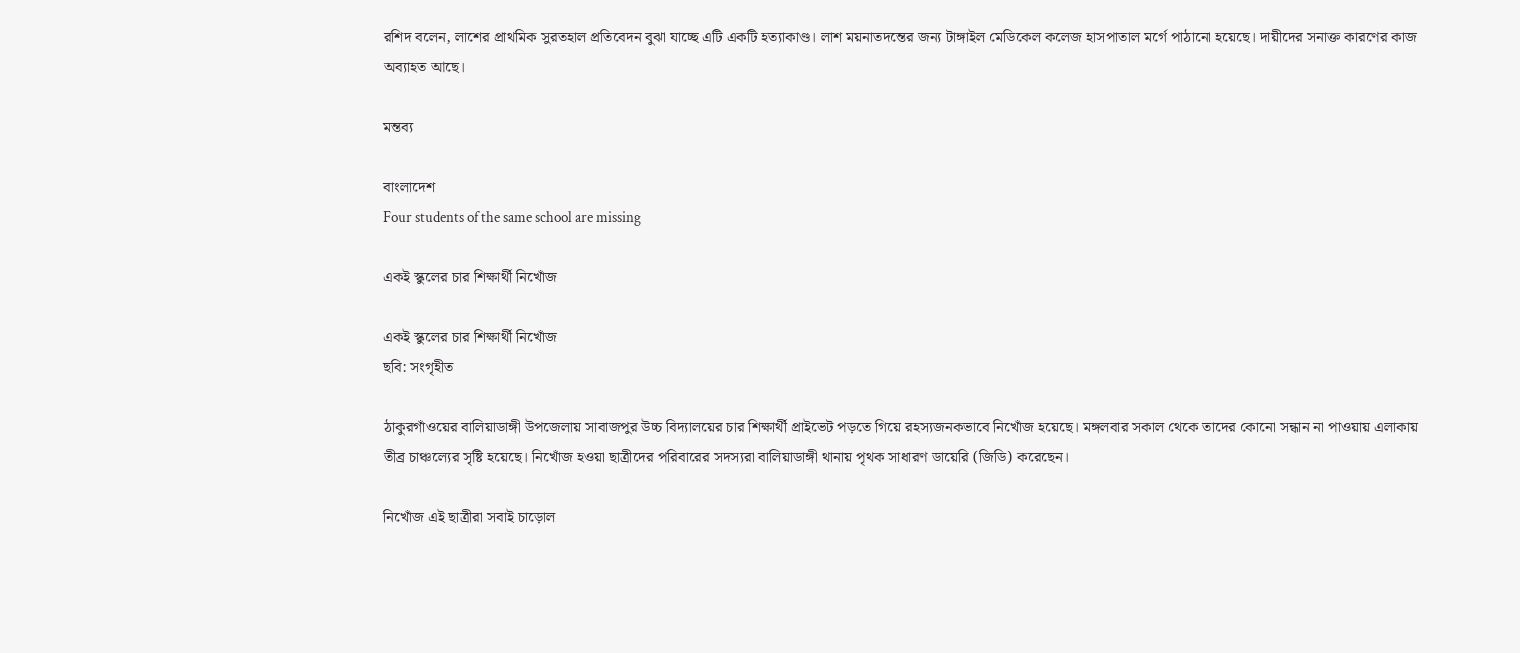রশিদ বলেন, লাশের প্রাথমিক সুরতহাল প্রতিবেদন বুঝা যাচ্ছে এটি একটি হত্যাকাণ্ড। লাশ ময়নাতদন্তের জন্য টাঙ্গাইল মেডিকেল কলেজ হাসপাতাল মর্গে পাঠানো হয়েছে। দায়ীদের সনাক্ত কারণের কাজ অব্যাহত আছে।

মন্তব্য

বাংলাদেশ
Four students of the same school are missing

একই স্কুলের চার শিক্ষার্থী নিখোঁজ

একই স্কুলের চার শিক্ষার্থী নিখোঁজ
ছবি: সংগৃহীত

ঠাকুরগাঁওয়ের বালিয়াডাঙ্গী উপজেলায় সাবাজপুর উচ্চ বিদ্যালয়ের চার শিক্ষার্থী প্রাইভেট পড়তে গিয়ে রহস্যজনকভাবে নিখোঁজ হয়েছে। মঙ্গলবার সকাল থেকে তাদের কোনো সন্ধান না পাওয়ায় এলাকায় তীব্র চাঞ্চল্যের সৃষ্টি হয়েছে। নিখোঁজ হওয়া ছাত্রীদের পরিবারের সদস্যরা বালিয়াডাঙ্গী থানায় পৃথক সাধারণ ডায়েরি (জিডি) করেছেন।

নিখোঁজ এই ছাত্রীরা সবাই চাড়োল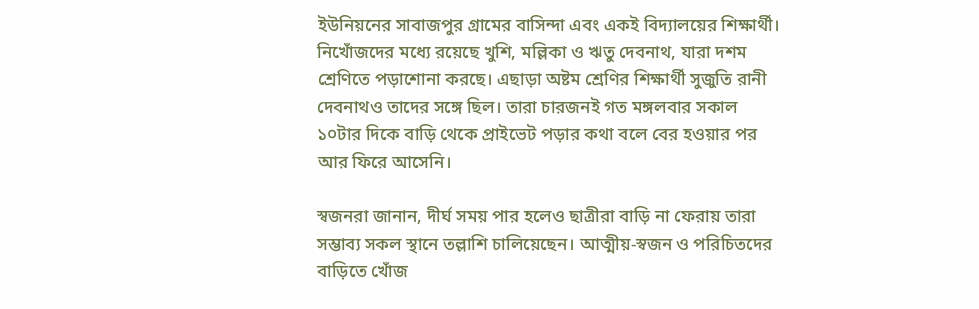ইউনিয়নের সাবাজপুর গ্রামের বাসিন্দা এবং একই বিদ্যালয়ের শিক্ষার্থী। নিখোঁজদের মধ্যে রয়েছে খুশি, মল্লিকা ও ঋতু দেবনাথ, যারা দশম শ্রেণিতে পড়াশোনা করছে। এছাড়া অষ্টম শ্রেণির শিক্ষার্থী সুজুতি রানী দেবনাথও তাদের সঙ্গে ছিল। তারা চারজনই গত মঙ্গলবার সকাল ১০টার দিকে বাড়ি থেকে প্রাইভেট পড়ার কথা বলে বের হওয়ার পর আর ফিরে আসেনি।

স্বজনরা জানান, দীর্ঘ সময় পার হলেও ছাত্রীরা বাড়ি না ফেরায় তারা সম্ভাব্য সকল স্থানে তল্লাশি চালিয়েছেন। আত্মীয়-স্বজন ও পরিচিতদের বাড়িতে খোঁজ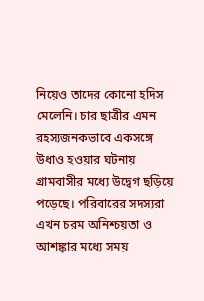নিয়েও তাদের কোনো হদিস মেলেনি। চার ছাত্রীর এমন রহস্যজনকভাবে একসঙ্গে উধাও হওয়ার ঘটনায় গ্রামবাসীর মধ্যে উদ্বেগ ছড়িয়ে পড়েছে। পরিবারের সদস্যরা এখন চরম অনিশ্চয়তা ও আশঙ্কার মধ্যে সময়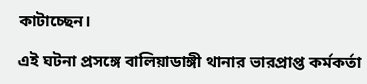কাটাচ্ছেন।

এই ঘটনা প্রসঙ্গে বালিয়াডাঙ্গী থানার ভারপ্রাপ্ত কর্মকর্তা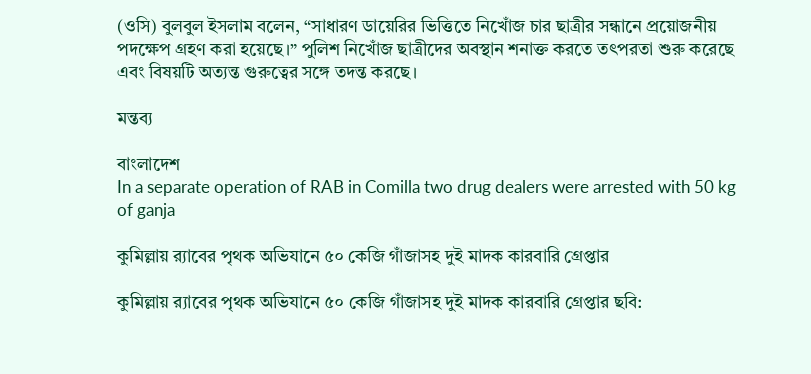(ওসি) বুলবুল ইসলাম বলেন, “সাধারণ ডায়েরির ভিত্তিতে নিখোঁজ চার ছাত্রীর সন্ধানে প্রয়োজনীয় পদক্ষেপ গ্রহণ করা হয়েছে।” পুলিশ নিখোঁজ ছাত্রীদের অবস্থান শনাক্ত করতে তৎপরতা শুরু করেছে এবং বিষয়টি অত্যন্ত গুরুত্বের সঙ্গে তদন্ত করছে।

মন্তব্য

বাংলাদেশ
In a separate operation of RAB in Comilla two drug dealers were arrested with 50 kg of ganja

কুমিল্লায় র‍্যাবের পৃথক অভিযানে ৫০ কেজি গাঁজাসহ দুই মাদক কারবারি গ্রেপ্তার

কুমিল্লায় র‍্যাবের পৃথক অভিযানে ৫০ কেজি গাঁজাসহ দুই মাদক কারবারি গ্রেপ্তার ছবি: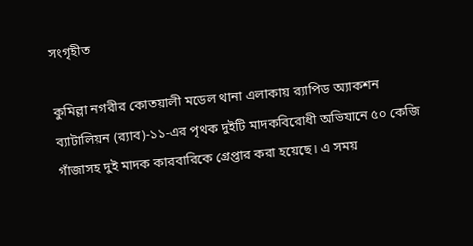সংগৃহীত

কুমিল্লা নগরীর কোতয়ালী মডেল থানা এলাকায় র‌্যাপিড অ্যাকশন ব্যাটালিয়ন (র‌্যাব)-১১-এর পৃথক দুইটি মাদকবিরোধী অভিযানে ৫০ কেজি গাঁজাসহ দুই মাদক কারবারিকে গ্রেপ্তার করা হয়েছে। এ সময়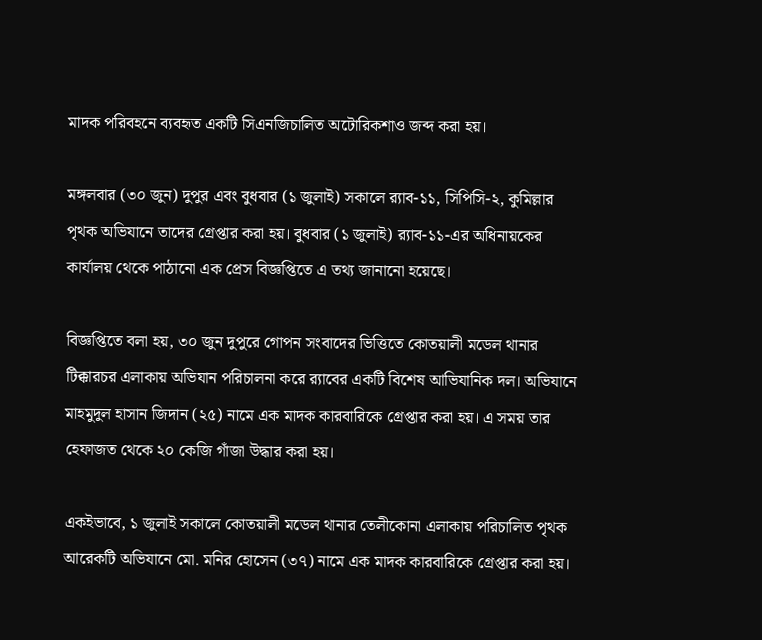মাদক পরিবহনে ব্যবহৃত একটি সিএনজিচালিত অটোরিকশাও জব্দ করা হয়।

মঙ্গলবার (৩০ জুন) দুপুর এবং বুধবার (১ জুলাই) সকালে র‌্যাব-১১, সিপিসি-২, কুমিল্লার পৃথক অভিযানে তাদের গ্রেপ্তার করা হয়। বুধবার (১ জুলাই) র‌্যাব-১১-এর অধিনায়কের কার্যালয় থেকে পাঠানো এক প্রেস বিজ্ঞপ্তিতে এ তথ্য জানানো হয়েছে।

বিজ্ঞপ্তিতে বলা হয়, ৩০ জুন দুপুরে গোপন সংবাদের ভিত্তিতে কোতয়ালী মডেল থানার টিক্কারচর এলাকায় অভিযান পরিচালনা করে র‌্যাবের একটি বিশেষ আভিযানিক দল। অভিযানে মাহমুদুল হাসান জিদান (২৫) নামে এক মাদক কারবারিকে গ্রেপ্তার করা হয়। এ সময় তার হেফাজত থেকে ২০ কেজি গাঁজা উদ্ধার করা হয়।

একইভাবে, ১ জুলাই সকালে কোতয়ালী মডেল থানার তেলীকোনা এলাকায় পরিচালিত পৃথক আরেকটি অভিযানে মো. মনির হোসেন (৩৭) নামে এক মাদক কারবারিকে গ্রেপ্তার করা হয়।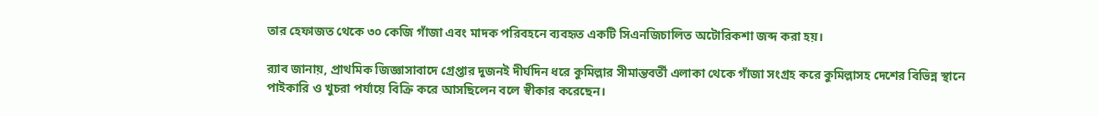তার হেফাজত থেকে ৩০ কেজি গাঁজা এবং মাদক পরিবহনে ব্যবহৃত একটি সিএনজিচালিত অটোরিকশা জব্দ করা হয়।

র‌্যাব জানায়, প্রাথমিক জিজ্ঞাসাবাদে গ্রেপ্তার দুজনই দীর্ঘদিন ধরে কুমিল্লার সীমান্তবর্তী এলাকা থেকে গাঁজা সংগ্রহ করে কুমিল্লাসহ দেশের বিভিন্ন স্থানে পাইকারি ও খুচরা পর্যায়ে বিক্রি করে আসছিলেন বলে স্বীকার করেছেন।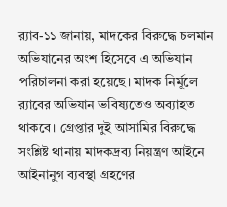র‌্যাব-১১ জানায়, মাদকের বিরুদ্ধে চলমান অভিযানের অংশ হিসেবে এ অভিযান পরিচালনা করা হয়েছে। মাদক নির্মূলে র‌্যাবের অভিযান ভবিষ্যতেও অব্যাহত থাকবে। গ্রেপ্তার দুই আসামির বিরুদ্ধে সংশ্লিষ্ট থানায় মাদকদ্রব্য নিয়ন্ত্রণ আইনে আইনানুগ ব্যবস্থা গ্রহণের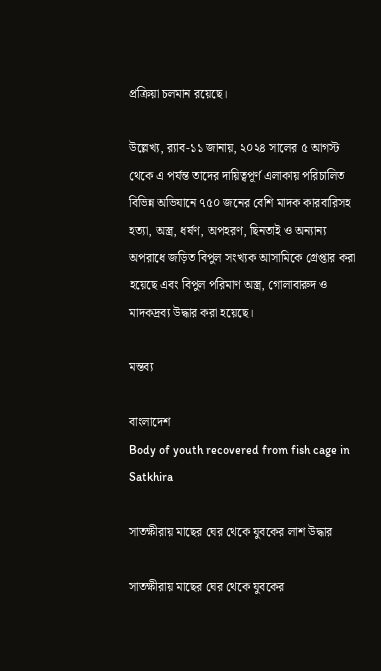প্রক্রিয়া চলমান রয়েছে।

উল্লেখ্য, র‌্যাব-১১ জানায়, ২০২৪ সালের ৫ আগস্ট থেকে এ পর্যন্ত তাদের দায়িত্বপূর্ণ এলাকায় পরিচালিত বিভিন্ন অভিযানে ৭৫০ জনের বেশি মাদক কারবারিসহ হত্যা, অস্ত্র, ধর্ষণ, অপহরণ, ছিনতাই ও অন্যান্য অপরাধে জড়িত বিপুল সংখ্যক আসামিকে গ্রেপ্তার করা হয়েছে এবং বিপুল পরিমাণ অস্ত্র, গোলাবারুদ ও মাদকদ্রব্য উদ্ধার করা হয়েছে।

মন্তব্য

বাংলাদেশ
Body of youth recovered from fish cage in Satkhira

সাতক্ষীরায় মাছের ঘের থেকে যুবকের লাশ উদ্ধার

সাতক্ষীরায় মাছের ঘের থেকে যুবকের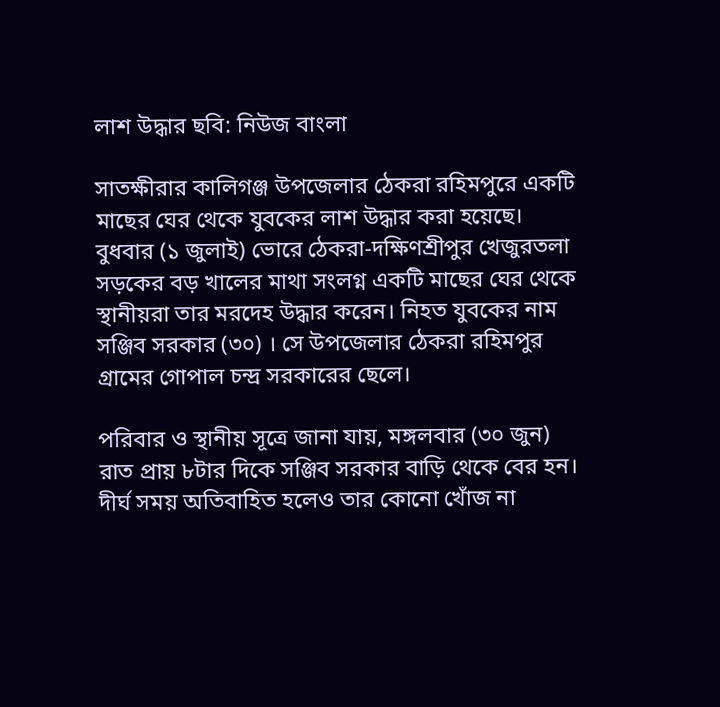লাশ উদ্ধার ছবি: নিউজ বাংলা

সাতক্ষীরার কালিগঞ্জ উপজেলার ঠেকরা রহিমপুরে একটি মাছের ঘের থেকে যুবকের লাশ উদ্ধার করা হয়েছে। বুধবার (১ জুলাই) ভোরে ঠেকরা-দক্ষিণশ্রীপুর খেজুরতলা সড়কের বড় খালের মাথা সংলগ্ন একটি মাছের ঘের থেকে স্থানীয়রা তার মরদেহ উদ্ধার করেন। নিহত যুবকের নাম সঞ্জিব সরকার (৩০) । সে উপজেলার ঠেকরা রহিমপুর গ্রামের গোপাল চন্দ্র সরকারের ছেলে।

পরিবার ও স্থানীয় সূত্রে জানা যায়, মঙ্গলবার (৩০ জুন) রাত প্রায় ৮টার দিকে সঞ্জিব সরকার বাড়ি থেকে বের হন। দীর্ঘ সময় অতিবাহিত হলেও তার কোনো খোঁজ না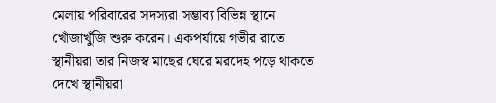মেলায় পরিবারের সদস্যরা সম্ভাব্য বিভিন্ন স্থানে খোঁজাখুঁজি শুরু করেন। একপর্যায়ে গভীর রাতে স্থানীয়রা তার নিজস্ব মাছের ঘেরে মরদেহ পড়ে থাকতে দেখে স্থানীয়রা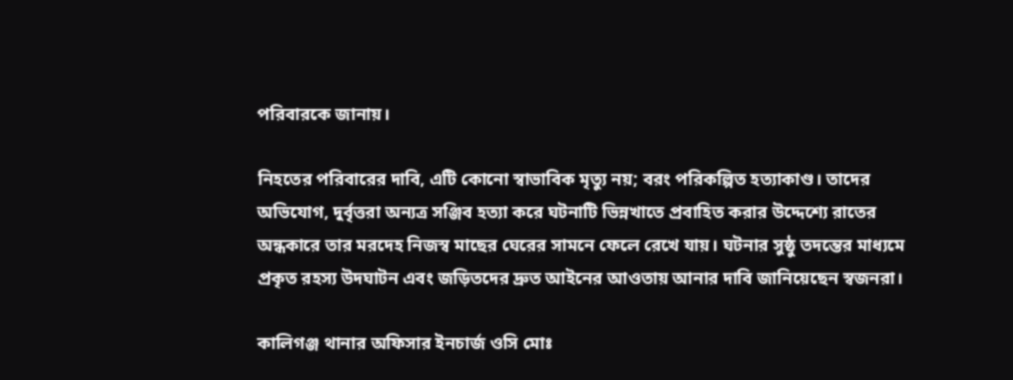পরিবারকে জানায়।

নিহতের পরিবারের দাবি, এটি কোনো স্বাভাবিক মৃত্যু নয়; বরং পরিকল্পিত হত্যাকাণ্ড। তাদের অভিযোগ, দুর্বৃত্তরা অন্যত্র সঞ্জিব হত্যা করে ঘটনাটি ভিন্নখাতে প্রবাহিত করার উদ্দেশ্যে রাতের অন্ধকারে তার মরদেহ নিজস্ব মাছের ঘেরের সামনে ফেলে রেখে যায়। ঘটনার সুষ্ঠু তদন্তের মাধ্যমে প্রকৃত রহস্য উদঘাটন এবং জড়িতদের দ্রুত আইনের আওতায় আনার দাবি জানিয়েছেন স্বজনরা।

কালিগঞ্জ থানার অফিসার ইনচার্জ ওসি মোঃ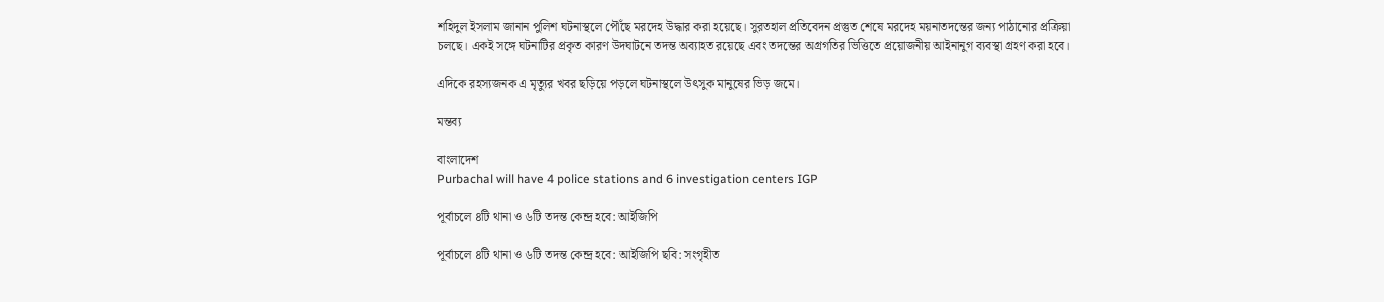শহিদুল ইসলাম জানান পুলিশ ঘটনাস্থলে পৌঁছে মরদেহ উদ্ধার করা হয়েছে। সুরতহাল প্রতিবেদন প্রস্তুত শেষে মরদেহ ময়নাতদন্তের জন্য পাঠানোর প্রক্রিয়া চলছে। একই সঙ্গে ঘটনাটির প্রকৃত কারণ উদঘাটনে তদন্ত অব্যাহত রয়েছে এবং তদন্তের অগ্রগতির ভিত্তিতে প্রয়োজনীয় আইনানুগ ব্যবস্থা গ্রহণ করা হবে।

এদিকে রহস্যজনক এ মৃত্যুর খবর ছড়িয়ে পড়লে ঘটনাস্থলে উৎসুক মানুষের ভিড় জমে।

মন্তব্য

বাংলাদেশ
Purbachal will have 4 police stations and 6 investigation centers IGP

পূর্বাচলে ৪টি থানা ও ৬টি তদন্ত কেন্দ্র হবে: আইজিপি

পূর্বাচলে ৪টি থানা ও ৬টি তদন্ত কেন্দ্র হবে: আইজিপি ছবি: সংগৃহীত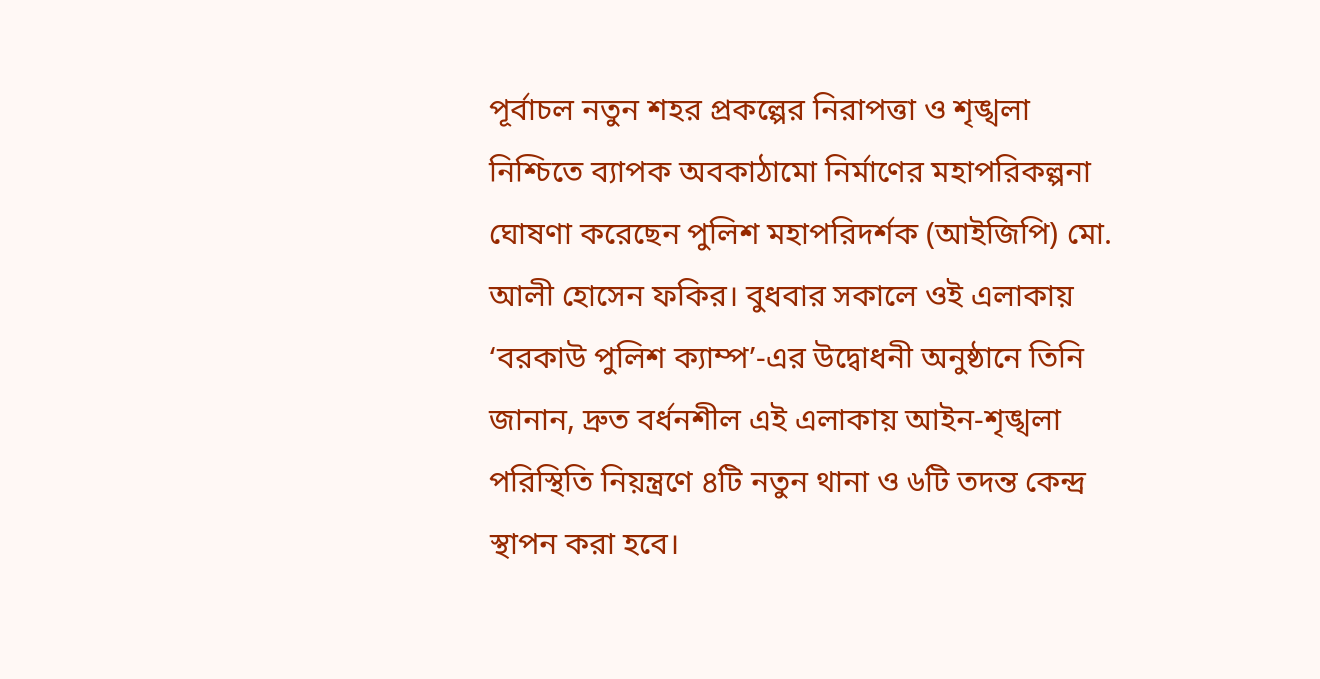পূর্বাচল নতুন শহর প্রকল্পের নিরাপত্তা ও শৃঙ্খলা নিশ্চিতে ব্যাপক অবকাঠামো নির্মাণের মহাপরিকল্পনা ঘোষণা করেছেন পুলিশ মহাপরিদর্শক (আইজিপি) মো. আলী হোসেন ফকির। বুধবার সকালে ওই এলাকায় ‘বরকাউ পুলিশ ক্যাম্প’-এর উদ্বোধনী অনুষ্ঠানে তিনি জানান, দ্রুত বর্ধনশীল এই এলাকায় আইন-শৃঙ্খলা পরিস্থিতি নিয়ন্ত্রণে ৪টি নতুন থানা ও ৬টি তদন্ত কেন্দ্র স্থাপন করা হবে।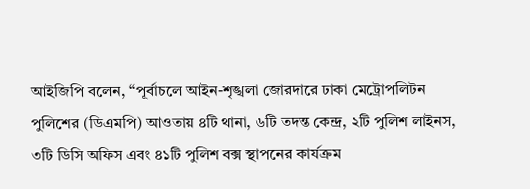আইজিপি বলেন, “পূর্বাচলে আইন-শৃঙ্খলা জোরদারে ঢাকা মেট্রোপলিটন পুলিশের (ডিএমপি) আওতায় ৪টি থানা, ৬টি তদন্ত কেন্দ্র, ২টি পুলিশ লাইনস, ৩টি ডিসি অফিস এবং ৪১টি পুলিশ বক্স স্থাপনের কার্যক্রম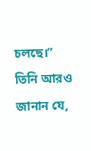চলছে।” তিনি আরও জানান যে,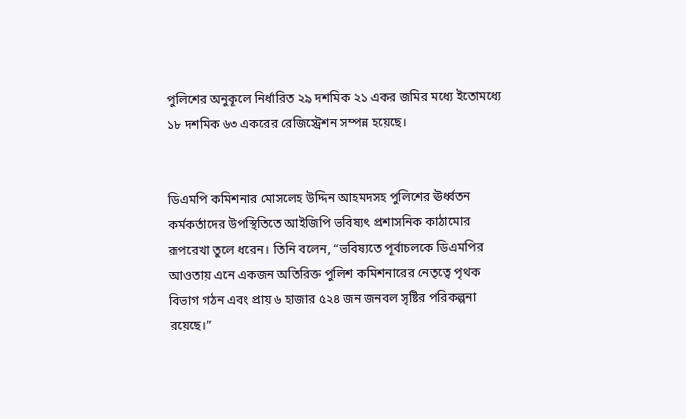পুলিশের অনুকূলে নির্ধারিত ২৯ দশমিক ২১ একর জমির মধ্যে ইতোমধ্যে ১৮ দশমিক ৬৩ একরের রেজিস্ট্রেশন সম্পন্ন হয়েছে।


ডিএমপি কমিশনার মোসলেহ উদ্দিন আহমদসহ পুলিশের ঊর্ধ্বতন কর্মকর্তাদের উপস্থিতিতে আইজিপি ভবিষ্যৎ প্রশাসনিক কাঠামোর রূপরেখা তুলে ধরেন। তিনি বলেন, “ভবিষ্যতে পূর্বাচলকে ডিএমপির আওতায় এনে একজন অতিরিক্ত পুলিশ কমিশনারের নেতৃত্বে পৃথক বিভাগ গঠন এবং প্রায় ৬ হাজার ৫২৪ জন জনবল সৃষ্টির পরিকল্পনা রয়েছে।”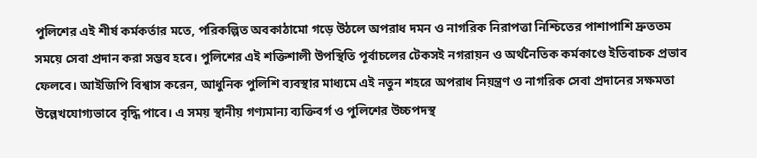পুলিশের এই শীর্ষ কর্মকর্তার মতে, পরিকল্পিত অবকাঠামো গড়ে উঠলে অপরাধ দমন ও নাগরিক নিরাপত্তা নিশ্চিতের পাশাপাশি দ্রুততম সময়ে সেবা প্রদান করা সম্ভব হবে। পুলিশের এই শক্তিশালী উপস্থিতি পূর্বাচলের টেকসই নগরায়ন ও অর্থনৈতিক কর্মকাণ্ডে ইতিবাচক প্রভাব ফেলবে। আইজিপি বিশ্বাস করেন, আধুনিক পুলিশি ব্যবস্থার মাধ্যমে এই নতুন শহরে অপরাধ নিয়ন্ত্রণ ও নাগরিক সেবা প্রদানের সক্ষমতা উল্লেখযোগ্যভাবে বৃদ্ধি পাবে। এ সময় স্থানীয় গণ্যমান্য ব্যক্তিবর্গ ও পুলিশের উচ্চপদস্থ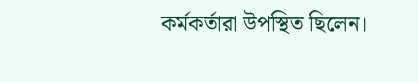কর্মকর্তারা উপস্থিত ছিলেন।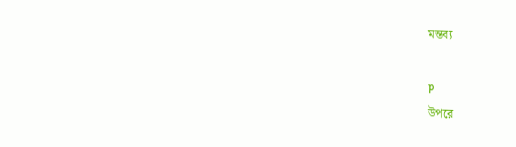মন্তব্য

p
উপরে